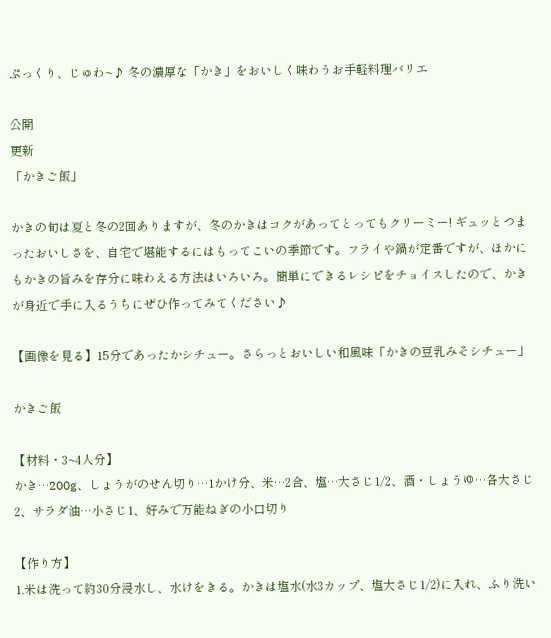ぷっくり、じゅわ~♪ 冬の濃厚な「かき」をおいしく味わうお手軽料理バリエ

公開
更新
「かきご飯」

かきの旬は夏と冬の2回ありますが、冬のかきはコクがあってとってもクリーミー! ギュッとつまったおいしさを、自宅で堪能するにはもってこいの季節です。フライや鍋が定番ですが、ほかにもかきの旨みを存分に味わえる方法はいろいろ。簡単にできるレシピをチョイスしたので、かきが身近で手に入るうちにぜひ作ってみてください♪

【画像を見る】15分であったかシチュー。さらっとおいしい和風味「かきの豆乳みそシチュー」

かきご飯

【材料・3~4人分】
かき…200g、しょうがのせん切り…1かけ分、米…2合、塩…大さじ1/2、酒・しょうゆ…各大さじ2、サラダ油…小さじ1、好みで万能ねぎの小口切り

【作り方】
1.米は洗って約30分浸水し、水けをきる。かきは塩水(水3カップ、塩大さじ1/2)に入れ、ふり洗い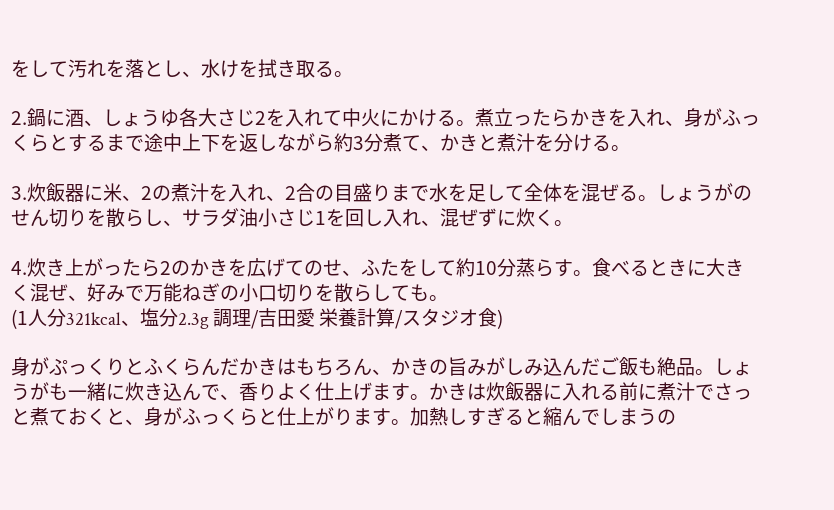をして汚れを落とし、水けを拭き取る。

2.鍋に酒、しょうゆ各大さじ2を入れて中火にかける。煮立ったらかきを入れ、身がふっくらとするまで途中上下を返しながら約3分煮て、かきと煮汁を分ける。

3.炊飯器に米、2の煮汁を入れ、2合の目盛りまで水を足して全体を混ぜる。しょうがのせん切りを散らし、サラダ油小さじ1を回し入れ、混ぜずに炊く。

4.炊き上がったら2のかきを広げてのせ、ふたをして約10分蒸らす。食べるときに大きく混ぜ、好みで万能ねぎの小口切りを散らしても。
(1人分321kcal、塩分2.3g 調理/吉田愛 栄養計算/スタジオ食)

身がぷっくりとふくらんだかきはもちろん、かきの旨みがしみ込んだご飯も絶品。しょうがも一緒に炊き込んで、香りよく仕上げます。かきは炊飯器に入れる前に煮汁でさっと煮ておくと、身がふっくらと仕上がります。加熱しすぎると縮んでしまうの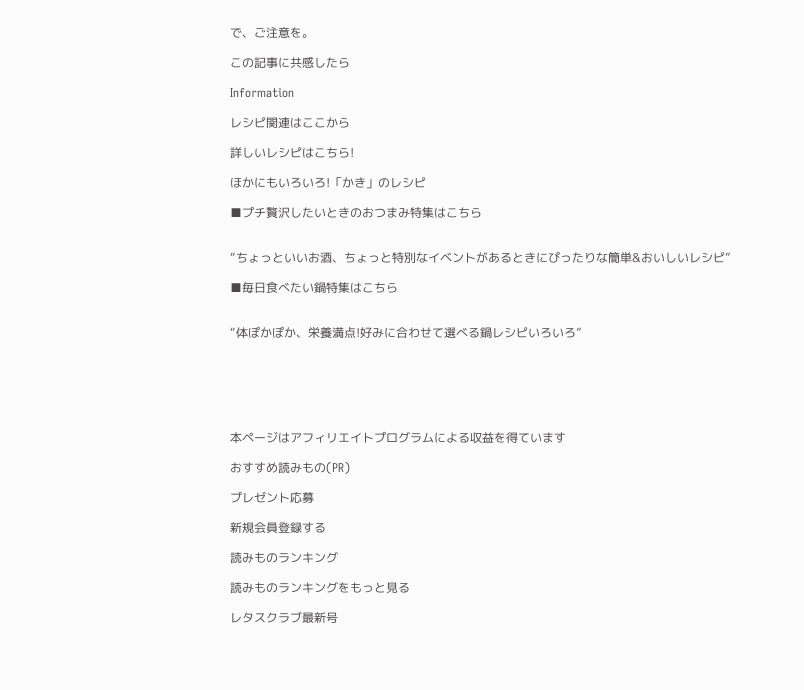で、ご注意を。

この記事に共感したら

Information

レシピ関連はここから

詳しいレシピはこちら!

ほかにもいろいろ!「かき」のレシピ

■プチ贅沢したいときのおつまみ特集はこちら


“ちょっといいお酒、ちょっと特別なイベントがあるときにぴったりな簡単&おいしいレシピ”

■毎日食べたい鍋特集はこちら


“体ぽかぽか、栄養満点!好みに合わせて選べる鍋レシピいろいろ”






本ページはアフィリエイトプログラムによる収益を得ています

おすすめ読みもの(PR)

プレゼント応募

新規会員登録する

読みものランキング

読みものランキングをもっと見る

レタスクラブ最新号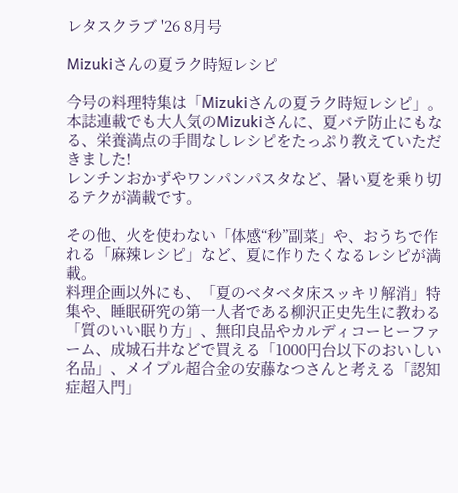レタスクラブ '26 8月号

Mizukiさんの夏ラク時短レシピ

今号の料理特集は「Mizukiさんの夏ラク時短レシピ」。
本誌連載でも大人気のMizukiさんに、夏バテ防止にもなる、栄養満点の手間なしレシピをたっぷり教えていただきました!
レンチンおかずやワンパンパスタなど、暑い夏を乗り切るテクが満載です。

その他、火を使わない「体感“秒”副菜」や、おうちで作れる「麻辣レシピ」など、夏に作りたくなるレシピが満載。
料理企画以外にも、「夏のベタベタ床スッキリ解消」特集や、睡眠研究の第一人者である柳沢正史先生に教わる「質のいい眠り方」、無印良品やカルディコーヒーファーム、成城石井などで買える「1000円台以下のおいしい名品」、メイプル超合金の安藤なつさんと考える「認知症超入門」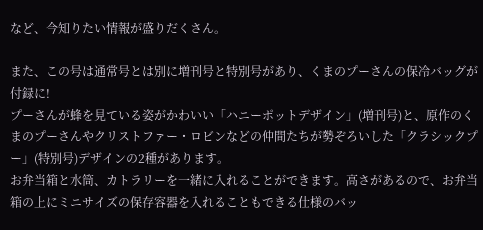など、今知りたい情報が盛りだくさん。

また、この号は通常号とは別に増刊号と特別号があり、くまのプーさんの保冷バッグが付録に!
プーさんが蜂を見ている姿がかわいい「ハニーポットデザイン」(増刊号)と、原作のくまのプーさんやクリストファー・ロビンなどの仲間たちが勢ぞろいした「クラシックプー」(特別号)デザインの2種があります。
お弁当箱と水筒、カトラリーを一緒に入れることができます。高さがあるので、お弁当箱の上にミニサイズの保存容器を入れることもできる仕様のバッ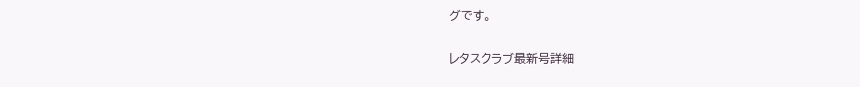グです。

レタスクラブ最新号詳細